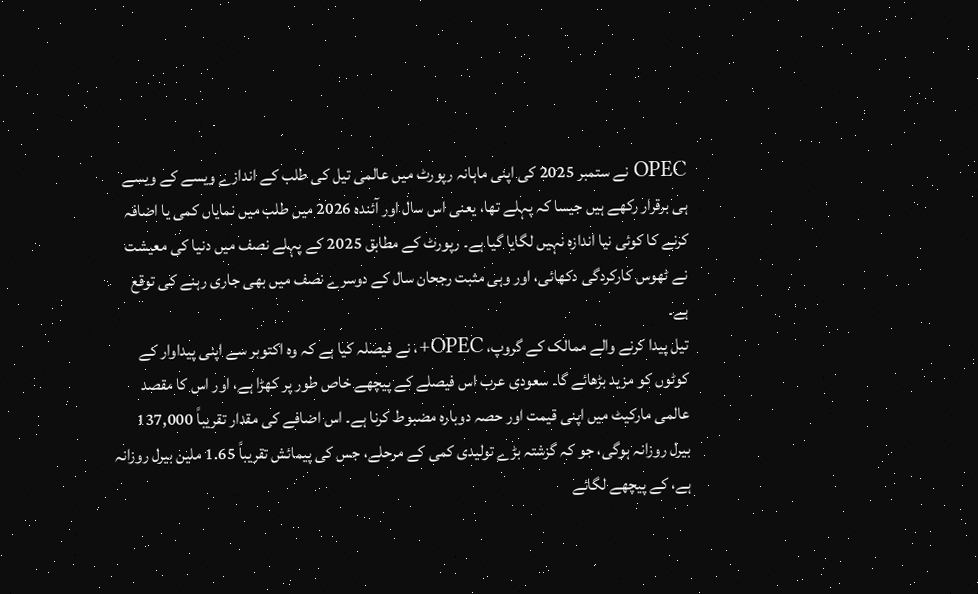OPEC نے ستمبر 2025 کی اپنی ماہانہ رپورٹ میں عالمی تیل کی طلب کے اندازے ویسے کے ویسے ہی برقرار رکھے ہیں جیسا کہ پہلے تھا، یعنی اس سال اور آئندہ 2026 میں طلب میں نمایاں کمی یا اضافہ کرنے کا کوئی نیا اندازہ نہیں لگایا گیا ہے۔ رپورٹ کے مطابق 2025 کے پہلے نصف میں دنیا کی معیشت نے ٹھوس کارکردگی دکھائی، اور وہی مثبت رجحان سال کے دوسرے نصف میں بھی جاری رہنے کی توقع ہے۔
تیل پیدا کرنے والے ممالک کے گروپ، OPEC+، نے فیصلہ کیا ہے کہ وہ اکتوبر سے اپنی پیداوار کے کوٹوں کو مزید بڑھائے گا۔ سعودی عرب اس فیصلے کے پیچھے خاص طور پر کھڑا ہے، اور اس کا مقصد عالمی مارکیٹ میں اپنی قیمت اور حصہ دوبارہ مضبوط کرنا ہے۔ اس اضافے کی مقدار تقریباً 137,000 بیرل روزانہ ہوگی، جو کہ گزشتہ بڑے تولیدی کمی کے مرحلے، جس کی پیمائش تقریباً 1.65 ملین بیرل روزانہ ہے، کے پیچھے لگائے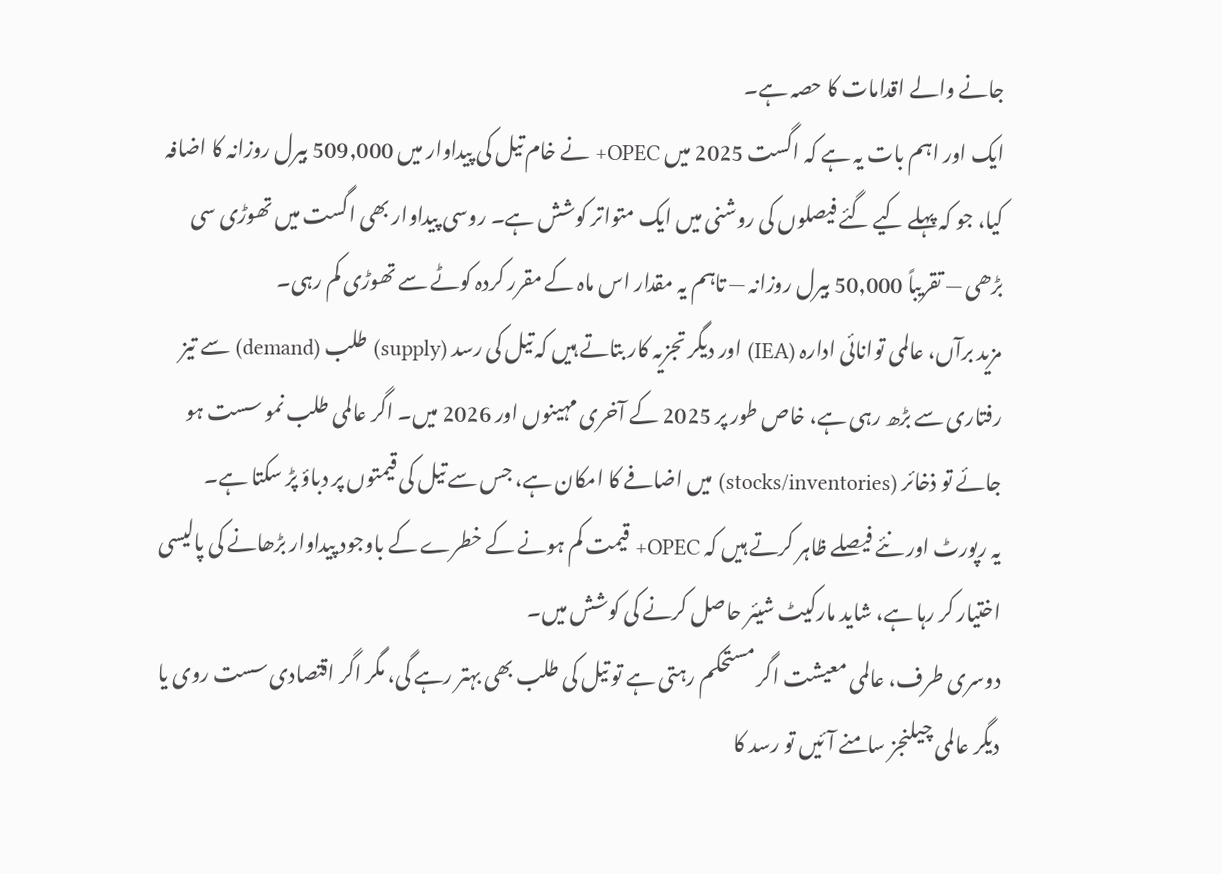جانے والے اقدامات کا حصہ ہے۔
ایک اور اہم بات یہ ہے کہ اگست 2025 میں OPEC+ نے خام تیل کی پیداوار میں 509,000 بیرل روزانہ کا اضافہ کیا، جو کہ پہلے کیے گئے فیصلوں کی روشنی میں ایک متواتر کوشش ہے۔ روسی پیداوار بھی اگست میں تھوڑی سی بڑھی — تقریباً 50,000 بیرل روزانہ — تاہم یہ مقدار اس ماہ کے مقرر کردہ کوٹے سے تھوڑی کم رہی۔
مزید برآں، عالمی توانائی ادارہ (IEA) اور دیگر تجزیہ کار بتاتے ہیں کہ تیل کی رسد (supply) طلب (demand) سے تیز رفتاری سے بڑھ رہی ہے، خاص طور پر 2025 کے آخری مہینوں اور 2026 میں۔ اگر عالمی طلب نمو سست ہو جائے تو ذخائر (stocks/inventories) میں اضافے کا امکان ہے، جس سے تیل کی قیمتوں پر دباؤ پڑ سکتا ہے۔
یہ رپورٹ اور نئے فیصلے ظاہر کرتے ہیں کہ OPEC+ قیمت کم ہونے کے خطرے کے باوجود پیداوار بڑھانے کی پالیسی اختیار کر رہا ہے، شاید مارکیٹ شیئر حاصل کرنے کی کوشش میں۔
دوسری طرف، عالمی معیشت اگر مستحکم رہتی ہے تو تیل کی طلب بھی بہتر رہے گی، مگر اگر اقتصادی سست روی یا دیگر عالمی چیلنجز سامنے آئیں تو رسد کا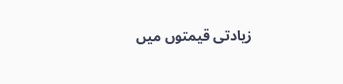زیادتی قیمتوں میں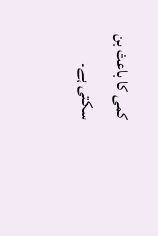کمی کا باعث بن سکتی ہے۔